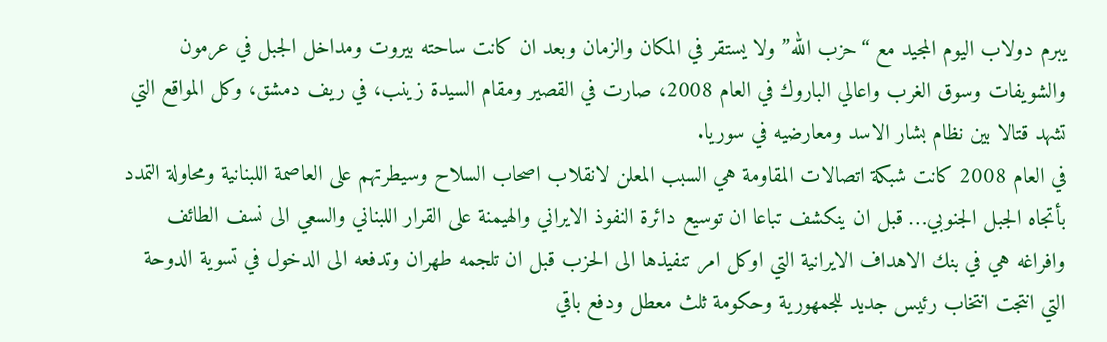يبرم دولاب اليوم المجيد مع “حزب الله” ولا يستقر في المكان والزمان وبعد ان كانت ساحته بيروت ومداخل الجبل في عرمون والشويفات وسوق الغرب واعالي الباروك في العام 2008، صارت في القصير ومقام السيدة زينب، في ريف دمشق، وكل المواقع التي تشهد قتالا بين نظام بشار الاسد ومعارضيه في سوريا.
في العام 2008 كانت شبكة اتصالات المقاومة هي السبب المعلن لانقلاب اصحاب السلاح وسيطرتهم على العاصمة اللبنانية ومحاولة التمدد بأتجاه الجبل الجنوبي… قبل ان ينكشف تباعا ان توسيع دائرة النفوذ الايراني والهيمنة على القرار اللبناني والسعي الى نسف الطائف وافراغه هي في بنك الاهداف الايرانية التي اوكل امر تنفيذها الى الحزب قبل ان تلجمه طهران وتدفعه الى الدخول في تسوية الدوحة التي انتجت انتخاب رئيس جديد للجمهورية وحكومة ثلث معطل ودفع باقي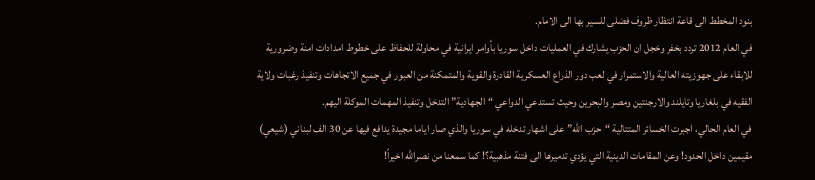بنود المخطط الى قاعة انتظار ظروف فضلى للسير بها الى الامام.
في العام 2012 تردد بخفر وخجل ان الحزب يشارك في العمليات داخل سوريا بأوامر ايرانية في محاولة للحفاظ على خطوط امدادات امنة وضرورية للابقاء على جهوزيته العالية والاستمرار في لعب دور الذراع العسكرية القادرة والقوية والمتمكنة من العبور في جميع الاتجاهات وتنفيذ رغبات ولاية الفقيه في بلغاريا وتايلند والارجنتين ومصر والبحرين وحيث تستدعي الدواعي “الجهادية” التدخل وتنفيذ المهمات الموكلة اليهم.
في العام الحالي، اجبرت الخسائر المتتالية “حزب الله” على اشهار تدخله في سوريا والذي صار اياما مجيدة يدافع فيها عن 30 الف لبناني (شيعي) مقيمين داخل الحدود! وعن المقامات الدينية التي يؤدي تدميرها الى فتنة مذهبية؟! كما سمعنا من نصرالله اخيراً!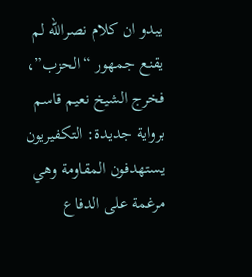يبدو ان كلام نصرالله لم يقنع جمهور “الحزب”، فخرج الشيخ نعيم قاسم برواية جديدة: التكفيريون يستهدفون المقاومة وهي مرغمة على الدفاع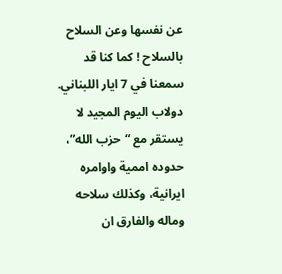عن نفسها وعن السلاح بالسلاح ! كما كنا قد سمعنا في 7 ايار اللبناني.
دولاب اليوم المجيد لا يستقر مع “حزب الله”، حدوده اممية واوامره ايرانية، وكذلك سلاحه وماله والفارق ان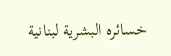خسائره البشرية لبنانية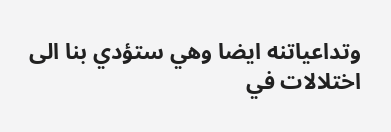وتداعياتنه ايضا وهي ستؤدي بنا الى اختلالات في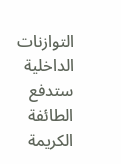التوازنات الداخلية ستدفع الطائفة الكريمة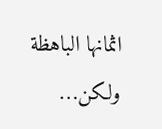اثمانها الباهظة ولكن…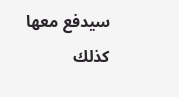سيدفع معها كذلك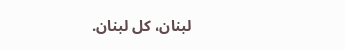لبنان، كل لبنان.